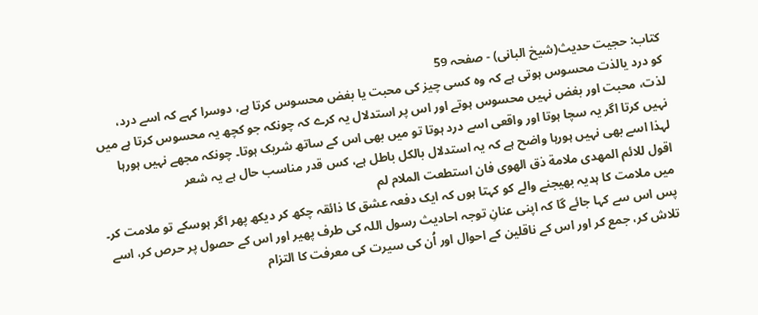کتاب: حجیت حدیث(شیخ البانی) - صفحہ 59
کو درد یالذت محسوس ہوتی ہے کہ وہ کسی چیز کی محبت یا بغض محسوس کرتا ہے، دوسرا کہے کہ اسے درد، لذت، محبت اور بغض نہیں محسوس ہوتے اور اس پر استدلال یہ کرے کہ چونکہ جو کچھ یہ محسوس کرتا ہے میں نہیں کرتا اگر یہ سچا ہوتا اور واقعی اسے درد ہوتا تو میں بھی اس کے ساتھ شریک ہوتا۔ چونکہ مجھے نہیں ہورہا لہذا اسے بھی نہیں ہورہا واضح ہے کہ یہ استدلال بالکل باطل ہے، کس قدر مناسب حال ہے یہ شعر
اقول للائم المھدی ملامة ذق الھوی فان استطعت الملام لم
میں ملامت کا ہدیہ بھیجنے والے کو کہتا ہوں کہ ایک دفعہ عشق کا ذائقہ چکھ کر دیکھ پھر اگر ہوسکے تو ملامت کر۔
پس اس سے کہا جائے گا کہ اپنی عنانِ توجہ احادیث رسول اللہ کی طرف پھیر اور اس کے حصول پر حرص کر، اسے تلاش کر، جمع کر اور اس کے ناقلین کے احوال اور اُن کی سیرت کی معرفت کا التزام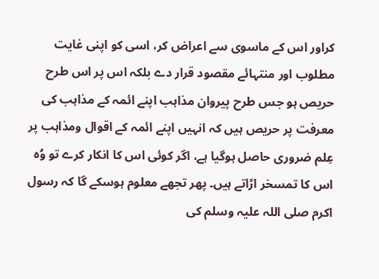کراور اس کے ماسوی سے اعراض کر، اسی کو اپنی غایت مطلوب اور منتہائے مقصود قرار دے بلکہ اس پر اس طرح حریص ہو جس طرح پیروان مذاہب اپنے ائمہ کے مذاہب کی معرفت پر حریص ہیں کہ انہیں اپنے ائمہ کے اقوال ومذاہب پر عِلم ضروری حاصل ہوگیا ہے، اگر کوئی اس کا انکار کرے تو وُہ اس کا تمسخر اڑاتے ہیں۔ پھر تجھے معلوم ہوسکے گا کہ رسول اکرم صلی اللہ علیہ وسلم کی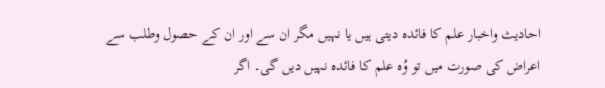احادیث واخبار علم کا فائدہ دیتی ہیں یا نہیں مگر ان سے اور ان کے حصول وطلب سے اعراض کی صورت میں تو وُہ علم کا فائدہ نہیں دیں گی۔ اگر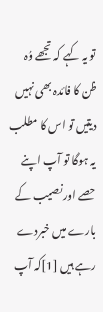تو یہ کہے کہ تجھے وُہ ظن کا فائدہ بھی نہیں دیتیں تو اس کا مطلب یہ ہوگا تو آپ اپنے حصے اور نصیب کے بارے میں خبردے رہے ہیں [1]کہ آپ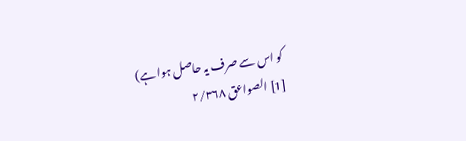کو اس سے صرف یہ حاصل ہوا ہے)
[1] الصواعق ۲/۳۶۸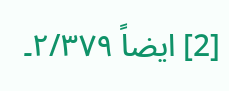[2] ایضاً ۲/۳۷۹۔